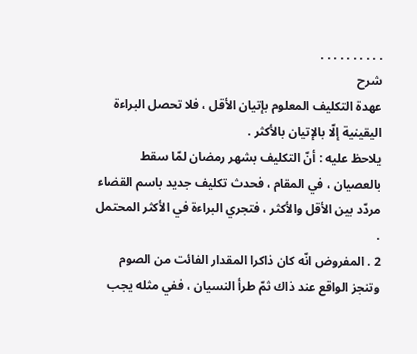. . . . . . . . . .
شرح
عهدة التكليف المعلوم بإتيان الأقل ، فلا تحصل البراءة اليقينية إلّا بالإتيان بالأكثر .
يلاحظ عليه : أنّ التكليف بشهر رمضان لمّا سقط بالعصيان ، في المقام ، فحدث تكليف جديد باسم القضاء مردّد بين الأقل والأكثر ، فتجري البراءة في الأكثر المحتمل .
2 . المفروض انّه كان ذاكرا المقدار الفائت من الصوم وتنجز الواقع عند ذاك ثمّ طرأ النسيان ، ففي مثله يجب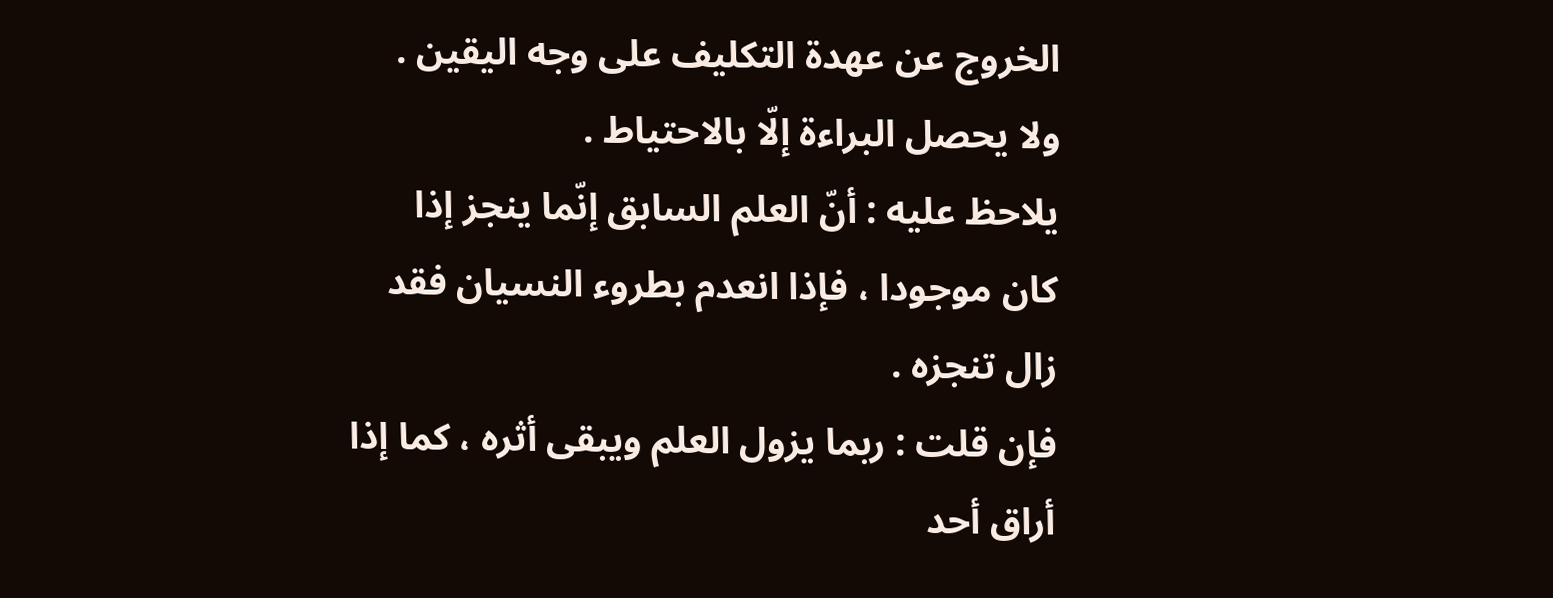الخروج عن عهدة التكليف على وجه اليقين .
ولا يحصل البراءة إلّا بالاحتياط .
يلاحظ عليه : أنّ العلم السابق إنّما ينجز إذا كان موجودا ، فإذا انعدم بطروء النسيان فقد زال تنجزه .
فإن قلت : ربما يزول العلم ويبقى أثره ، كما إذا أراق أحد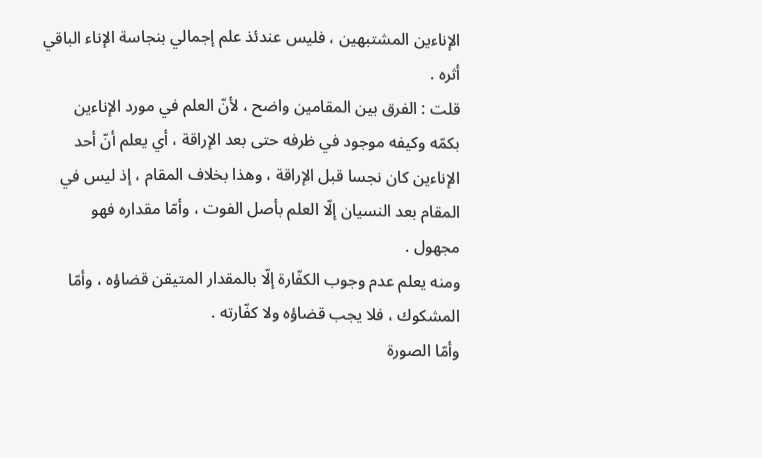الإناءين المشتبهين ، فليس عندئذ علم إجمالي بنجاسة الإناء الباقي أثره .
قلت : الفرق بين المقامين واضح ، لأنّ العلم في مورد الإناءين بكمّه وكيفه موجود في ظرفه حتى بعد الإراقة ، أي يعلم أنّ أحد الإناءين كان نجسا قبل الإراقة ، وهذا بخلاف المقام ، إذ ليس في المقام بعد النسيان إلّا العلم بأصل الفوت ، وأمّا مقداره فهو مجهول .
ومنه يعلم عدم وجوب الكفّارة إلّا بالمقدار المتيقن قضاؤه ، وأمّا المشكوك ، فلا يجب قضاؤه ولا كفّارته .
وأمّا الصورة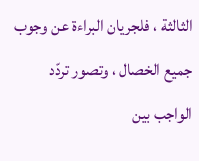الثالثة ، فلجريان البراءة عن وجوب جميع الخصال ، وتصور تردّد الواجب بين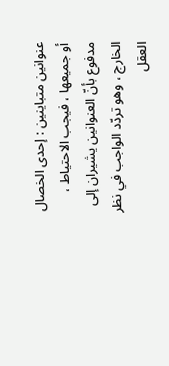عنوانين متباينين : إحدى الخصال أو جميعها ، فيجب الاحتياط ، مدفوع بأنّ العنوانين يشيران إلى الخارج ، وهو تردّد الواجب في نظر العقل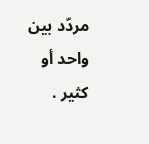مردّد بين واحد أو كثير .